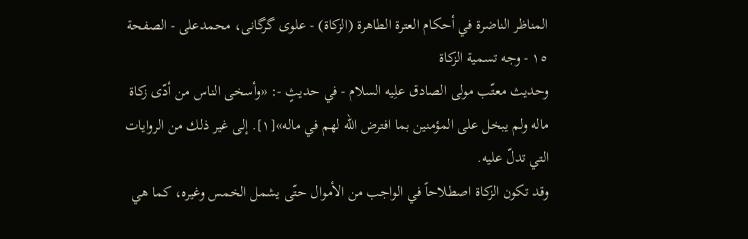المناظر الناضرة في أحکام العترة الطاهرة (الزکاة) - علوی گرگانی، محمدعلی - الصفحة ١٥ - وجه تسمية الزکاة
وحديث معتّب مولى الصادق علِیه السلام - في حديثٍ -: «وأسخى الناس من أدّى زكاة ماله ولم يبخل على المؤمنين بما افترض الله لهم في ماله»[١]. إلى غير ذلك من الروايات التي تدلّ عليه.
وقد تكون الزكاة اصطلاحاً في الواجب من الأموال حتّى يشمل الخمس وغيره، كما هي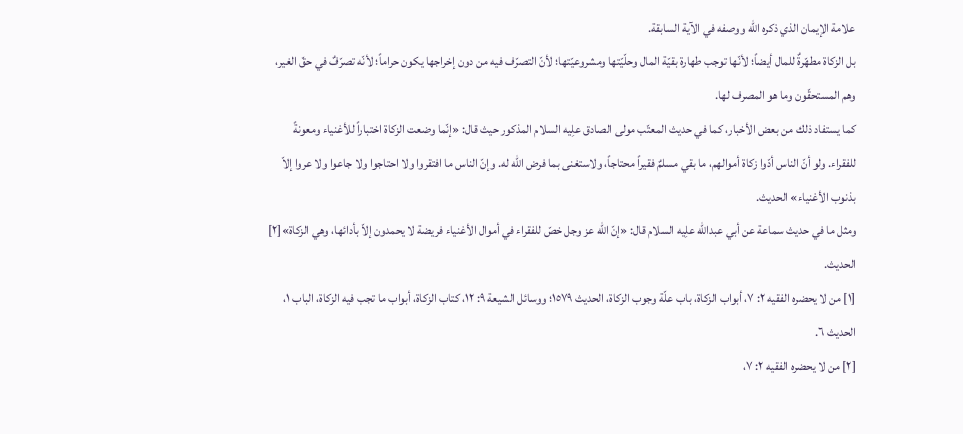علامة الإيمان الذي ذكره الله ووصفه في الآية السابقة.
بل الزكاة مطهّرةٌ للمال أيضاً؛ لأنّها توجب طهارة بقيّة المال وحلّيّتها ومشروعيّتها؛ لأنّ التصرّف فيه من دون إخراجها يكون حراماً؛ لأنّه تصرّفٌ في حقّ الغير، وهم المستحقّون وما هو المصرف لها.
كما يستفاد ذلك من بعض الأخبار، كما في حديث المعتّب مولى الصادق علِیه السلام المذكور حيث قال: «إنّما وضعت الزكاة اختباراً للأغنياء ومعونةً للفقراء. ولو أنّ الناس أدّوا زكاة أموالهم، ما بقي مسلمٌ فقيراً محتاجاً، ولاستغنى بما فرض الله له. وإنّ الناس ما افتقروا ولا احتاجوا ولا جاعوا ولا عروا إلاّ بذنوب الأغنياء» الحديث.
ومثل ما في حديث سماعة عن أبي عبدالله علِیه السلام قال: «إنّ الله عز وجل خصّ للفقراء في أموال الأغنياء فريضة لا يحمدون إلاّ بأدائها، وهي الزكاة»[٢] الحديث.
[١] من لا يحضره الفقيه ٢: ٧، أبواب الزكاة، باب علّة وجوب الزكاة، الحديث ١٥٧٩؛ ووسائل الشيعة ٩: ١٢، كتاب الزكاة، أبواب ما تجب فيه الزكاة، الباب ١، الحديث ٦.
[٢] من لا يحضره الفقيه ٢: ٧،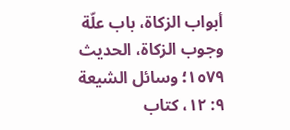أبواب الزكاة، باب علّة وجوب الزكاة، الحديث ١٥٧٩؛ وسائل الشيعة ٩: ١٢، كتاب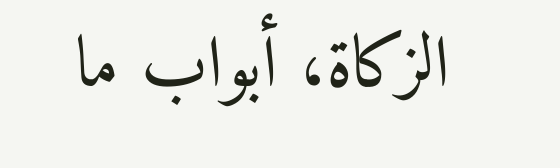الزكاة، أبواب ما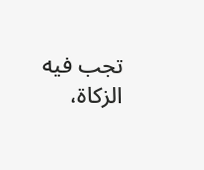تجب فيه الزكاة،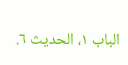الباب ١، الحديث ٦.